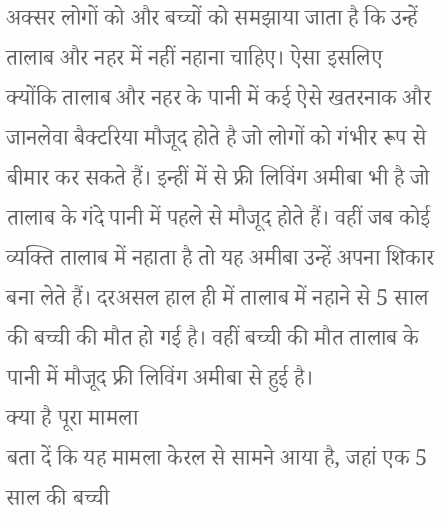अक्सर लोगों को और बच्चों को समझाया जाता है कि उन्हें तालाब और नहर में नहीं नहाना चाहिए। ऐसा इसलिए क्योंकि तालाब और नहर के पानी में कई ऐसे खतरनाक और जानलेवा बैक्टरिया मौजूद होते है जो लोगों को गंभीर रूप से बीमार कर सकते हैं। इन्हीं में से फ्री लिविंग अमीबा भी है जो तालाब के गंदे पानी में पहले से मौजूद होते हैं। वहीं जब कोई व्यक्ति तालाब में नहाता है तो यह अमीबा उन्हें अपना शिकार बना लेते हैं। दरअसल हाल ही में तालाब में नहाने से 5 साल की बच्ची की मौत हो गई है। वहीं बच्ची की मौत तालाब के पानी में मौजूद फ्री लिविंग अमीबा से हुई है।
क्या है पूरा मामला
बता दें कि यह मामला केरल से सामने आया है, जहां एक 5 साल की बच्ची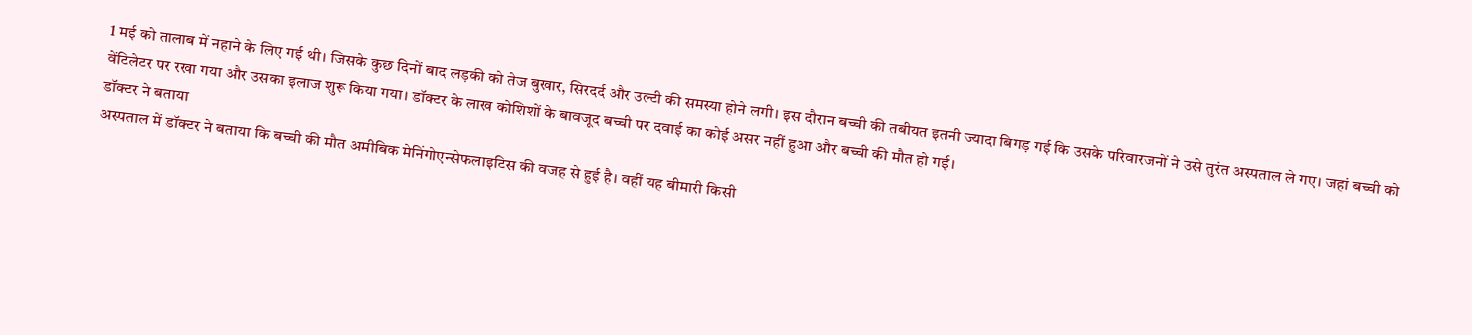1 मई को तालाब में नहाने के लिए गई थी। जिसके कुछ दिनों बाद लड़की को तेज बुखार, सिरदर्द और उल्टी की समस्या होने लगी। इस दौरान बच्ची की तबीयत इतनी ज्यादा बिगड़ गई कि उसके परिवारजनों ने उसे तुरंत अस्पताल ले गए। जहां बच्ची को वेंटिलेटर पर रखा गया और उसका इलाज शुरू किया गया। डॉक्टर के लाख कोशिशों के बावजूद बच्ची पर दवाई का कोई असर नहीं हुआ और बच्ची की मौत हो गई।
डॉक्टर ने बताया
अस्पताल में डॉक्टर ने बताया कि बच्ची की मौत अमीबिक मेनिंगोएन्सेफलाइटिस की वजह से हुई है। वहीं यह बीमारी किसी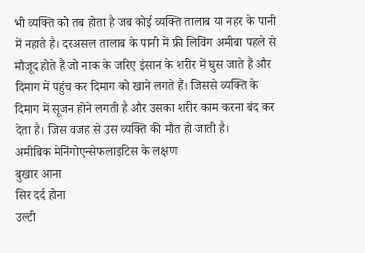भी व्यक्ति को तब होता है जब कोई व्यक्ति तालाब या नहर के पानी में नहाते है। दरअसल तालाब के पानी में फ्री लिविंग अमीबा पहले से मौजूद होते हैं जो नाक के जरिए इंसान के शरीर में घुस जाते हैं और दिमाग में पहुंच कर दिमाग को खाने लगते हैं। जिससे व्यक्ति के दिमाग में सूजन होने लगती है और उसका शरीर काम करना बंद कर देता है। जिस वजह से उस व्यक्ति की मौत हो जाती है।
अमीबिक मेनिंगोएन्सेफलाइटिस के लक्षण
बुखार आना
सिर दर्द होना
उल्टी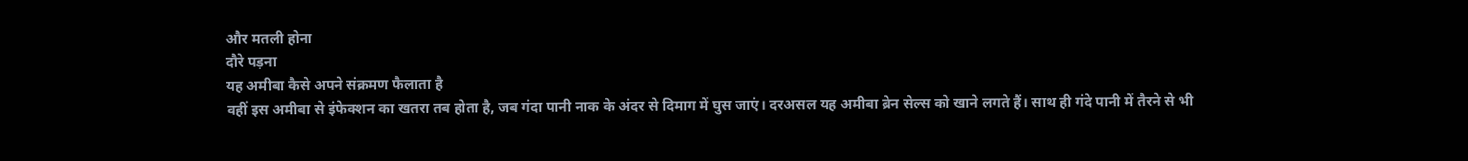और मतली होना
दौरे पड़ना
यह अमीबा कैसे अपने संक्रमण फैलाता है
वहीं इस अमीबा से इंफेक्शन का खतरा तब होता है, जब गंदा पानी नाक के अंदर से दिमाग में घुस जाएं। दरअसल यह अमीबा ब्रेन सेल्स को खाने लगते हैं। साथ ही गंदे पानी में तैरने से भी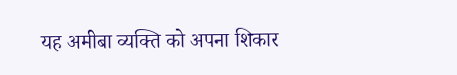यह अमीबा व्यक्ति को अपना शिकार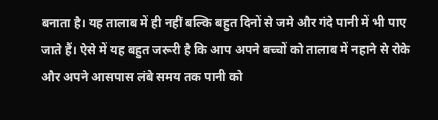बनाता है। यह तालाब में ही नहीं बल्कि बहुत दिनों से जमे और गंदे पानी में भी पाए जाते हैं। ऐसे में यह बहुत जरूरी है कि आप अपने बच्चों को तालाब में नहाने से रोके और अपने आसपास लंबे समय तक पानी को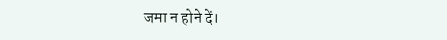जमा न होने दें।